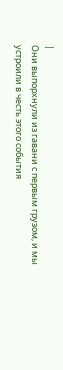|
Они выпорхнули из гавани с первым грузом, и мы устроили в честь этого события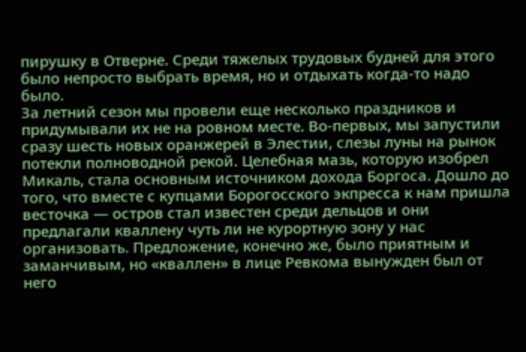пирушку в Отверне. Среди тяжелых трудовых будней для этого было непросто выбрать время, но и отдыхать когда-то надо было.
За летний сезон мы провели еще несколько праздников и придумывали их не на ровном месте. Во-первых, мы запустили сразу шесть новых оранжерей в Элестии, слезы луны на рынок потекли полноводной рекой. Целебная мазь, которую изобрел Микаль, стала основным источником дохода Боргоса. Дошло до того, что вместе с купцами Борогосского экпресса к нам пришла весточка — остров стал известен среди дельцов и они предлагали кваллену чуть ли не курортную зону у нас организовать. Предложение, конечно же, было приятным и заманчивым, но «кваллен» в лице Ревкома вынужден был от него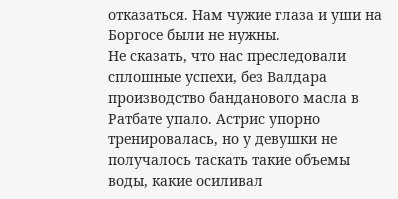отказаться. Нам чужие глаза и уши на Боргосе были не нужны.
Не сказать, что нас преследовали сплошные успехи, без Валдара производство банданового масла в Ратбате упало. Астрис упорно тренировалась, но у девушки не получалось таскать такие объемы воды, какие осиливал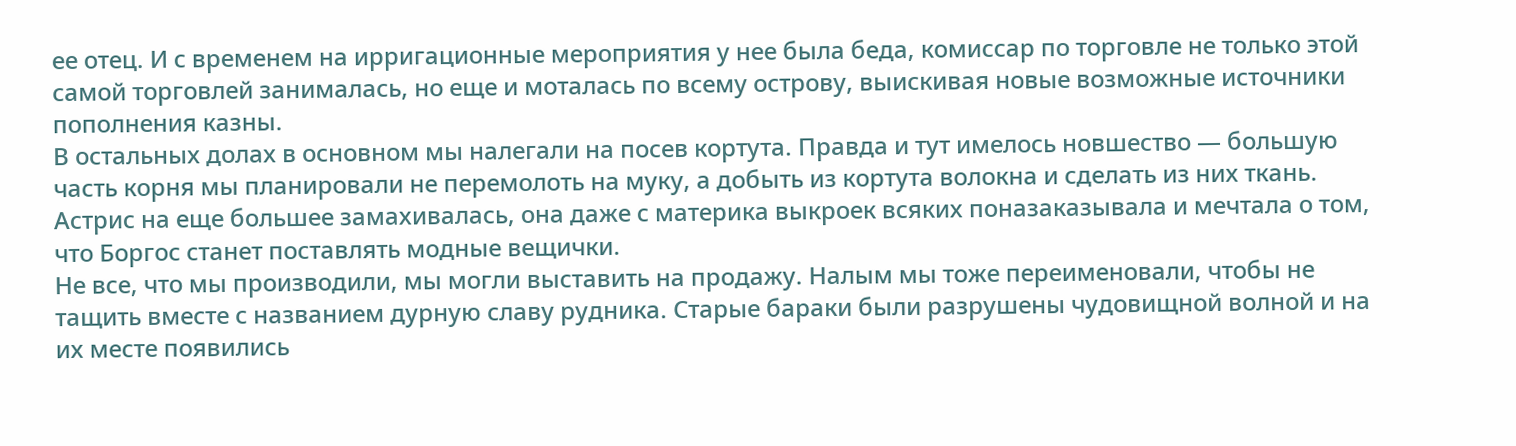ее отец. И с временем на ирригационные мероприятия у нее была беда, комиссар по торговле не только этой самой торговлей занималась, но еще и моталась по всему острову, выискивая новые возможные источники пополнения казны.
В остальных долах в основном мы налегали на посев кортута. Правда и тут имелось новшество — большую часть корня мы планировали не перемолоть на муку, а добыть из кортута волокна и сделать из них ткань. Астрис на еще большее замахивалась, она даже с материка выкроек всяких поназаказывала и мечтала о том, что Боргос станет поставлять модные вещички.
Не все, что мы производили, мы могли выставить на продажу. Налым мы тоже переименовали, чтобы не тащить вместе с названием дурную славу рудника. Старые бараки были разрушены чудовищной волной и на их месте появились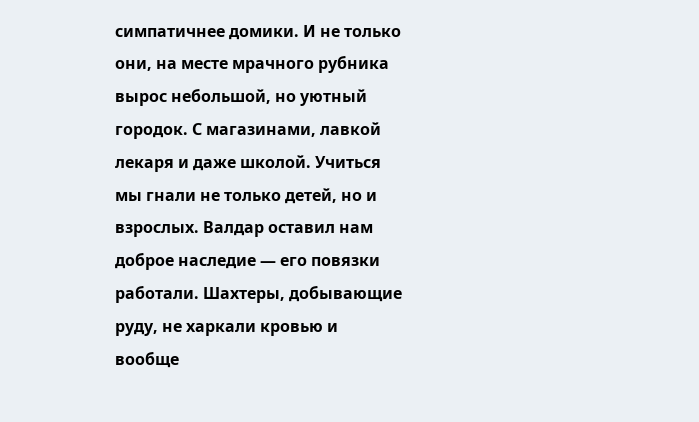симпатичнее домики. И не только они, на месте мрачного рубника вырос небольшой, но уютный городок. С магазинами, лавкой лекаря и даже школой. Учиться мы гнали не только детей, но и взрослых. Валдар оставил нам доброе наследие — его повязки работали. Шахтеры, добывающие руду, не харкали кровью и вообще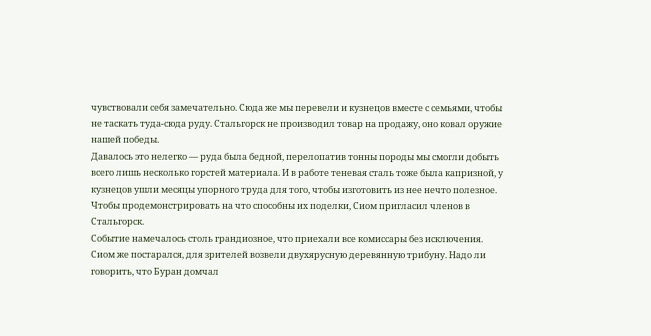чувствовали себя замечательно. Сюда же мы перевели и кузнецов вместе с семьями, чтобы не таскать туда-сюда руду. Стальгорск не производил товар на продажу, оно ковал оружие нашей победы.
Давалось это нелегко — руда была бедной, перелопатив тонны породы мы смогли добыть всего лишь несколько горстей материала. И в работе теневая сталь тоже была капризной, у кузнецов ушли месяцы упорного труда для того, чтобы изготовить из нее нечто полезное. Чтобы продемонстрировать на что способны их поделки, Сиом пригласил членов в Стальгорск.
Событие намечалось столь грандиозное, что приехали все комиссары без исключения. Сиом же постарался, для зрителей возвели двухярусную деревянную трибуну. Надо ли говорить, что Буран домчал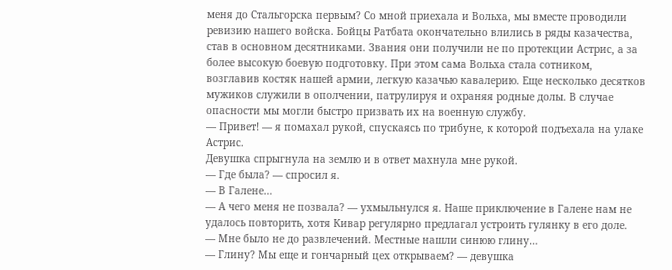меня до Стальгорска первым? Со мной приехала и Вольха, мы вместе проводили ревизию нашего войска. Бойцы Ратбата окончательно влились в ряды казачества, став в основном десятниками. Звания они получили не по протекции Астрис, а за более высокую боевую подготовку. При этом сама Вольха стала сотником, возглавив костяк нашей армии, легкую казачью кавалерию. Еще несколько десятков мужиков служили в ополчении, патрулируя и охраняя родные долы. В случае опасности мы могли быстро призвать их на военную службу.
— Привет! — я помахал рукой, спускаясь по трибуне, к которой подъехала на улаке Астрис.
Девушка спрыгнула на землю и в ответ махнула мне рукой.
— Где была? — спросил я.
— В Галене…
— А чего меня не позвала? — ухмыльнулся я. Наше приключение в Галене нам не удалось повторить, хотя Кивар регулярно предлагал устроить гулянку в его доле.
— Мне было не до развлечений. Местные нашли синюю глину…
— Глину? Мы еще и гончарный цех открываем? — девушка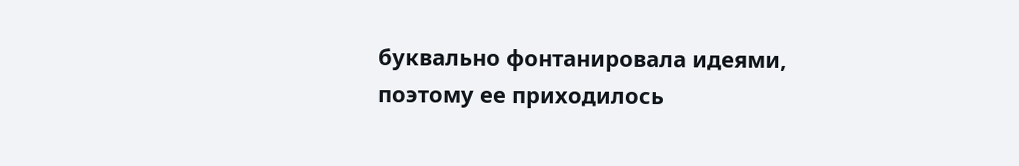буквально фонтанировала идеями, поэтому ее приходилось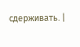сдерживать. |